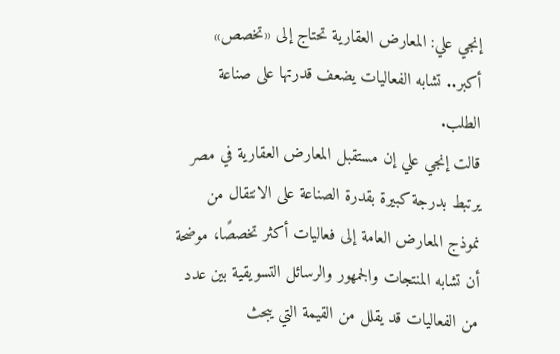إنجي علي: المعارض العقارية تحتاج إلى «تخصص» أكبر.. تشابه الفعاليات يضعف قدرتها على صناعة الطلب.
قالت إنجي علي إن مستقبل المعارض العقارية في مصر يرتبط بدرجة كبيرة بقدرة الصناعة على الانتقال من نموذج المعارض العامة إلى فعاليات أكثر تخصصًا، موضحة أن تشابه المنتجات والجمهور والرسائل التسويقية بين عدد من الفعاليات قد يقلل من القيمة التي يبحث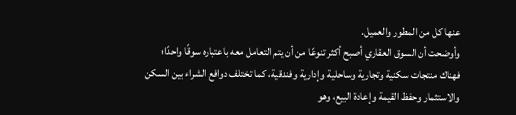عنها كل من المطور والعميل.
وأوضحت أن السوق العقاري أصبح أكثر تنوعًا من أن يتم التعامل معه باعتباره سوقًا واحدًا؛ فهناك منتجات سكنية وتجارية وساحلية وإدارية وفندقية، كما تختلف دوافع الشراء بين السكن والاستثمار وحفظ القيمة وإعادة البيع، وهو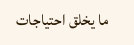ما يخلق احتياجات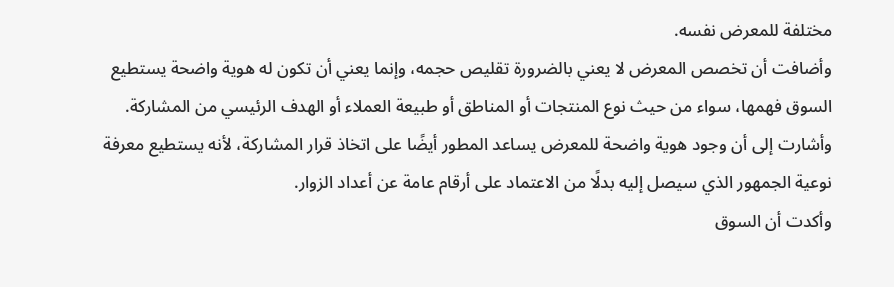مختلفة للمعرض نفسه.
وأضافت أن تخصص المعرض لا يعني بالضرورة تقليص حجمه، وإنما يعني أن تكون له هوية واضحة يستطيع السوق فهمها، سواء من حيث نوع المنتجات أو المناطق أو طبيعة العملاء أو الهدف الرئيسي من المشاركة.
وأشارت إلى أن وجود هوية واضحة للمعرض يساعد المطور أيضًا على اتخاذ قرار المشاركة، لأنه يستطيع معرفة نوعية الجمهور الذي سيصل إليه بدلًا من الاعتماد على أرقام عامة عن أعداد الزوار.
وأكدت أن السوق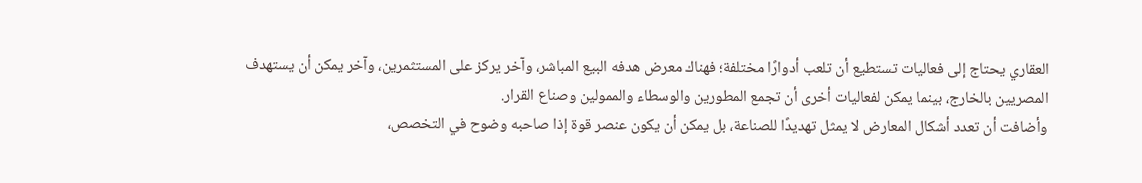العقاري يحتاج إلى فعاليات تستطيع أن تلعب أدوارًا مختلفة؛ فهناك معرض هدفه البيع المباشر، وآخر يركز على المستثمرين، وآخر يمكن أن يستهدف المصريين بالخارج، بينما يمكن لفعاليات أخرى أن تجمع المطورين والوسطاء والممولين وصناع القرار.
وأضافت أن تعدد أشكال المعارض لا يمثل تهديدًا للصناعة، بل يمكن أن يكون عنصر قوة إذا صاحبه وضوح في التخصص،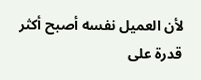لأن العميل نفسه أصبح أكثر قدرة على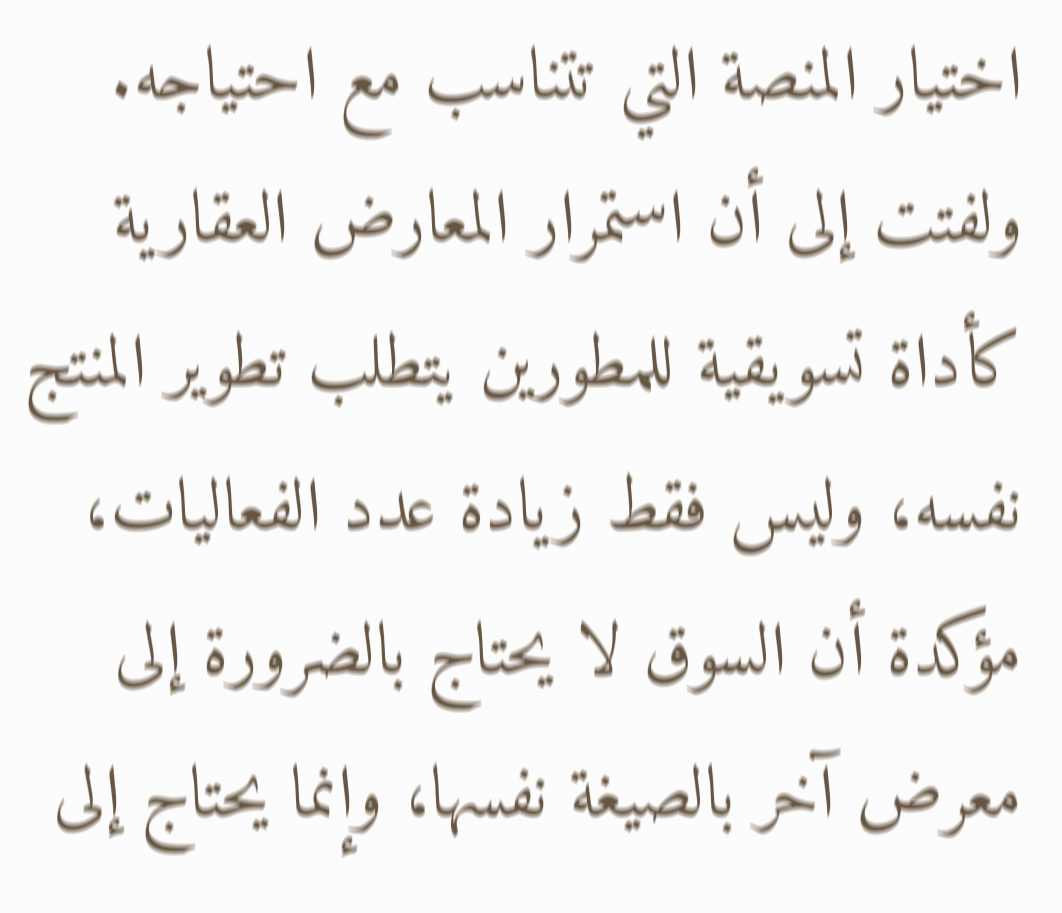اختيار المنصة التي تتناسب مع احتياجه.
ولفتت إلى أن استمرار المعارض العقارية كأداة تسويقية للمطورين يتطلب تطوير المنتج نفسه، وليس فقط زيادة عدد الفعاليات، مؤكدة أن السوق لا يحتاج بالضرورة إلى معرض آخر بالصيغة نفسها، وإنما يحتاج إلى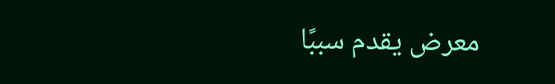معرض يقدم سببًا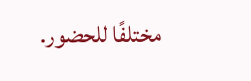مختلفًا للحضور.